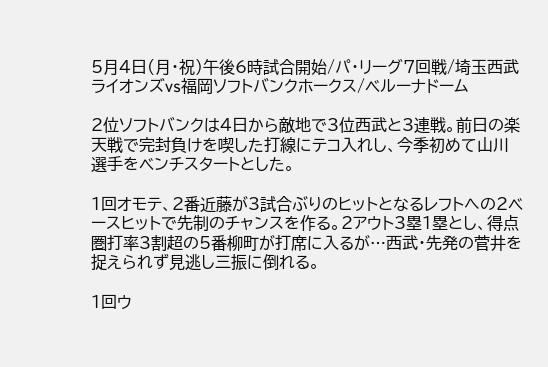5月4日(月・祝)午後6時試合開始/パ・リーグ7回戦/埼玉西武ライオンズvs福岡ソフトバンクホークス/ベルーナドーム

2位ソフトバンクは4日から敵地で3位西武と3連戦。前日の楽天戦で完封負けを喫した打線にテコ入れし、今季初めて山川選手をベンチスタートとした。

1回オモテ、2番近藤が3試合ぶりのヒットとなるレフトへの2ベースヒットで先制のチャンスを作る。2アウト3塁1塁とし、得点圏打率3割超の5番柳町が打席に入るが…西武・先発の菅井を捉えられず見逃し三振に倒れる。

1回ウ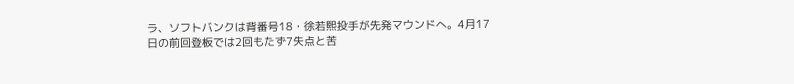ラ、ソフトバンクは背番号18・徐若熙投手が先発マウンドへ。4月17日の前回登板では2回もたず7失点と苦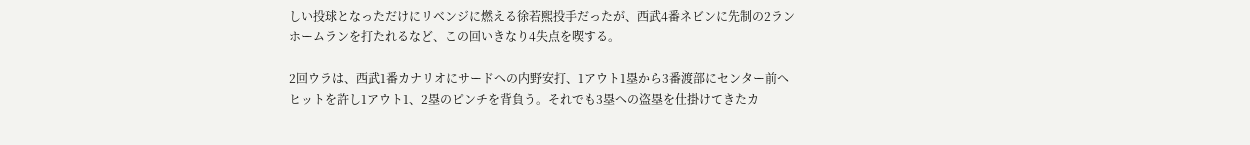しい投球となっただけにリベンジに燃える徐若熙投手だったが、西武4番ネビンに先制の2ランホームランを打たれるなど、この回いきなり4失点を喫する。

2回ウラは、西武1番カナリオにサードへの内野安打、1アウト1塁から3番渡部にセンター前へヒットを許し1アウト1、2塁のピンチを背負う。それでも3塁への盗塁を仕掛けてきたカ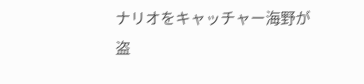ナリオをキャッチャー海野が盗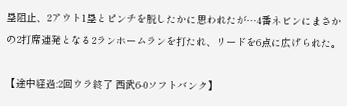塁阻止、2アウト1塁とピンチを脱したかに思われたが…4番ネビンにまさかの2打席連発となる2ランホームランを打たれ、リードを6点に広げられた。

【途中経過:2回ウラ終了 西武6-0ソフトバンク】